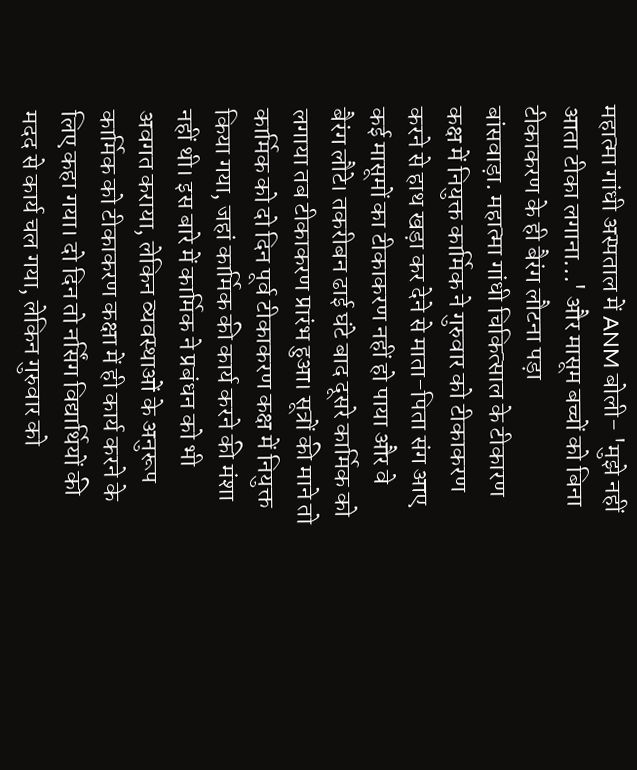महात्मा गांधी अस्पताल में ANM बोली- 'मुझे नहीं आता टीका लगाना...' और मासूम बच्चों को बिना टीकाकरण के ही बैरंग लौटना पड़ा
बांसवाड़ा. महात्मा गांधी चिकित्साल के टीकारण कक्ष में नियुक्त कार्मिक ने गुरुवार को टीकाकरण करने से हाथ खड़ा कर देने से माता-पिता संग आए कई मासूमों का टीकाकरण नहीं हो पाया और वे बैरंग लौटे। तकरीबन ढाई घंटे बाद दूसरे कार्मिक को लगाया तब टीकाकरण प्रारंभ हुआ। सूत्रों की माने तो कार्मिक को दो दिन पूर्व टीकाकरण कक्ष में नियुक्त किया गया, जहां कार्मिक की कार्य करने की मंशा नहीं थी। इस बारे में कार्मिक ने प्रबंधन को भी अवगत कराया, लेकिन व्यवस्थाओं के अनुरूप कार्मिक को टीकाकरण कक्षा में ही कार्य करने के लिए कहा गया। दो दिन तो नर्सिंग विद्यार्थियों की मदद से कार्य चल गया, लेकिन गुरुवार को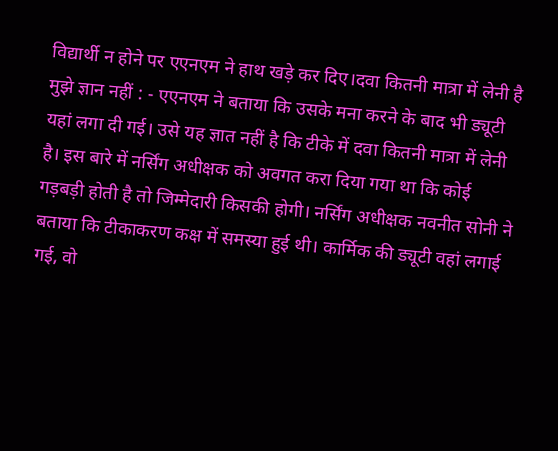विद्यार्थी न होने पर एएनएम ने हाथ खड़े कर दिए।दवा कितनी मात्रा में लेनी है मुझे ज्ञान नहीं : - एएनएम ने बताया कि उसके मना करने के बाद भी ड्यूटी यहां लगा दी गई। उसे यह ज्ञात नहीं है कि टीके में दवा कितनी मात्रा में लेनी है। इस बारे में नर्सिंग अधीक्षक को अवगत करा दिया गया था कि कोई गड़बड़ी होती है तो जिम्मेदारी किसकी होगी। नर्सिंग अधीक्षक नवनीत सोनी ने बताया कि टीकाकरण कक्ष में समस्या हुई थी। कार्मिक की ड्यूटी वहां लगाई गई, वो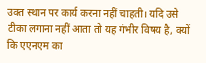उक्त स्थान पर कार्य करना नहीं चाहती। यदि उसे टीका लगाना नहीं आता तो यह गंभीर विषय है, क्यों कि एएनएम का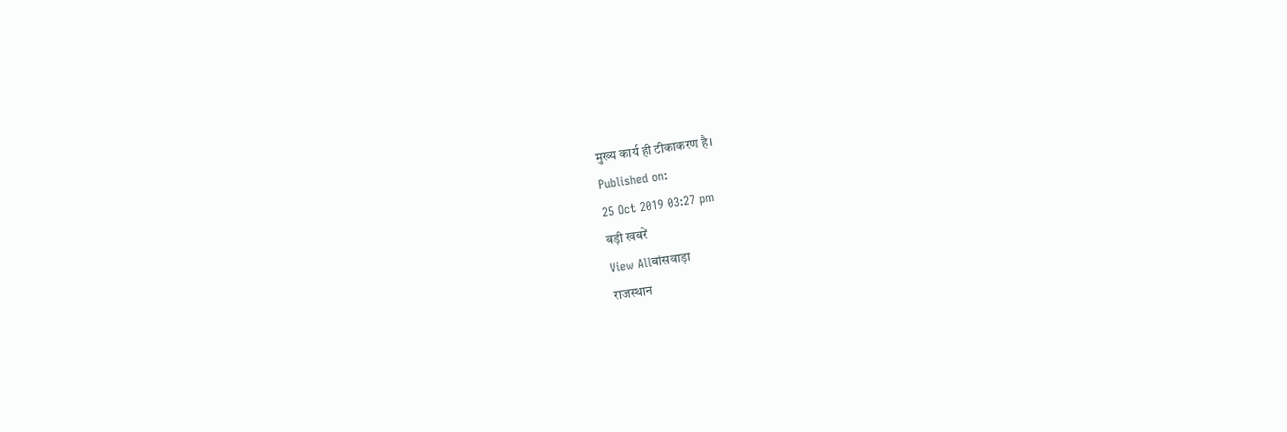मुख्य कार्य ही टीकाकरण है।
Published on:
25 Oct 2019 03:27 pm
बड़ी खबरें
View Allबांसवाड़ा
राजस्थान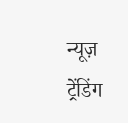न्यूज़
ट्रेंडिंग